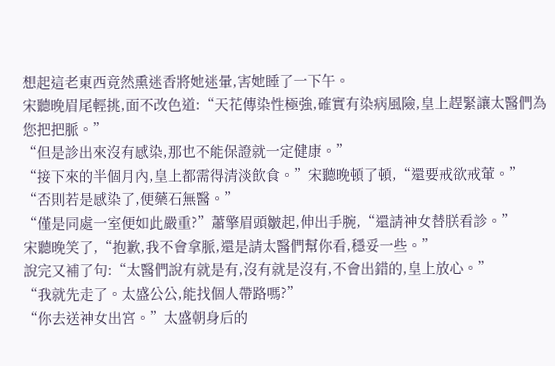想起這老東西竟然熏迷香將她迷暈,害她睡了一下午。
宋聽晚眉尾輕挑,面不改色道:“天花傳染性極強,確實有染病風險,皇上趕緊讓太醫們為您把把脈。”
“但是診出來沒有感染,那也不能保證就一定健康。”
“接下來的半個月內,皇上都需得清淡飲食。”宋聽晚頓了頓,“還要戒欲戒葷。”
“否則若是感染了,便藥石無醫。”
“僅是同處一室便如此嚴重?”蕭擎眉頭皺起,伸出手腕,“還請神女替朕看診。”
宋聽晚笑了,“抱歉,我不會拿脈,還是請太醫們幫你看,穩妥一些。”
說完又補了句:“太醫們說有就是有,沒有就是沒有,不會出錯的,皇上放心。”
“我就先走了。太盛公公,能找個人帶路嗎?”
“你去送神女出宮。”太盛朝身后的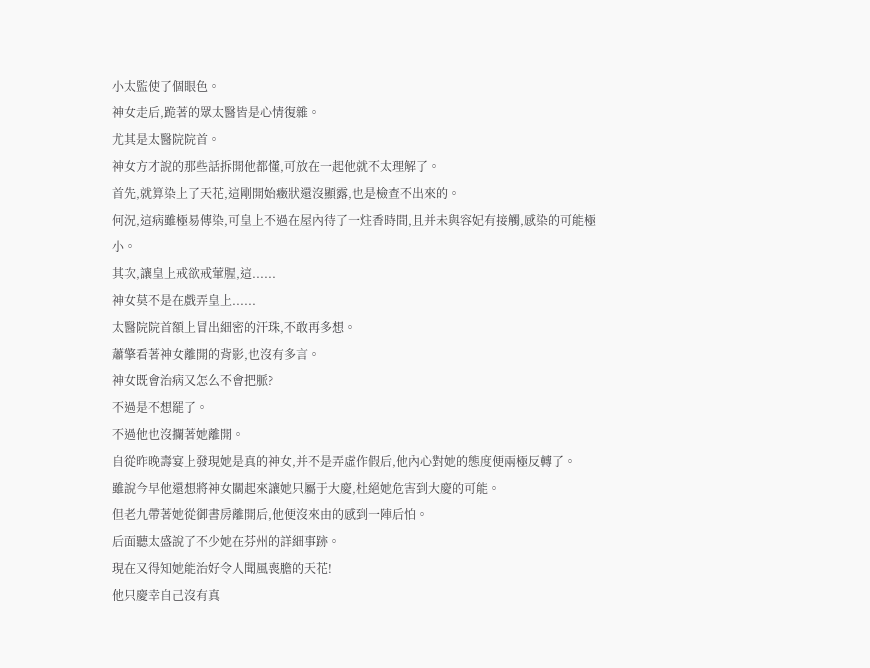小太監使了個眼色。
神女走后,跪著的眾太醫皆是心情復雜。
尤其是太醫院院首。
神女方才說的那些話拆開他都懂,可放在一起他就不太理解了。
首先,就算染上了天花,這剛開始癥狀還沒顯露,也是檢查不出來的。
何況,這病雖極易傳染,可皇上不過在屋內待了一炷香時間,且并未與容妃有接觸,感染的可能極小。
其次,讓皇上戒欲戒葷腥,這......
神女莫不是在戲弄皇上......
太醫院院首額上冒出細密的汗珠,不敢再多想。
蕭擎看著神女離開的背影,也沒有多言。
神女既會治病又怎么不會把脈?
不過是不想罷了。
不過他也沒攔著她離開。
自從昨晚壽宴上發現她是真的神女,并不是弄虛作假后,他內心對她的態度便兩極反轉了。
雖說今早他還想將神女關起來讓她只屬于大慶,杜絕她危害到大慶的可能。
但老九帶著她從御書房離開后,他便沒來由的感到一陣后怕。
后面聽太盛說了不少她在芬州的詳細事跡。
現在又得知她能治好令人聞風喪膽的天花!
他只慶幸自己沒有真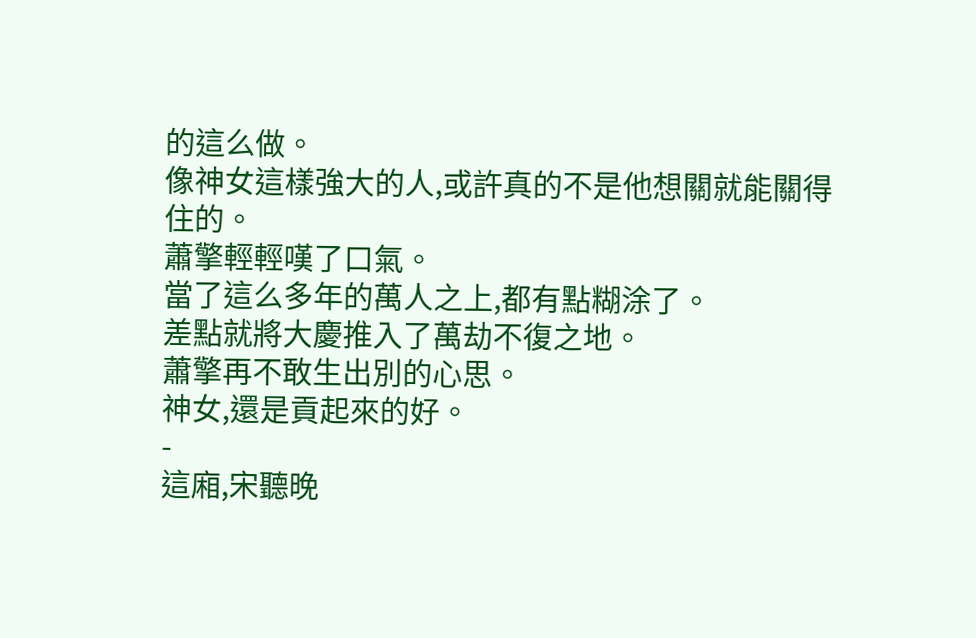的這么做。
像神女這樣強大的人,或許真的不是他想關就能關得住的。
蕭擎輕輕嘆了口氣。
當了這么多年的萬人之上,都有點糊涂了。
差點就將大慶推入了萬劫不復之地。
蕭擎再不敢生出別的心思。
神女,還是貢起來的好。
-
這廂,宋聽晚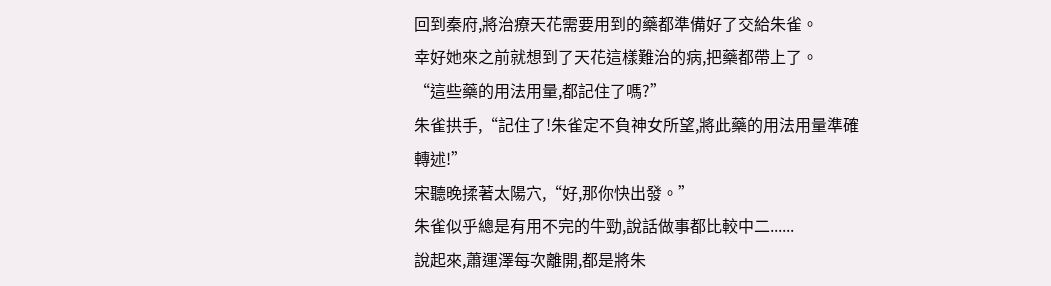回到秦府,將治療天花需要用到的藥都準備好了交給朱雀。
幸好她來之前就想到了天花這樣難治的病,把藥都帶上了。
“這些藥的用法用量,都記住了嗎?”
朱雀拱手,“記住了!朱雀定不負神女所望,將此藥的用法用量準確轉述!”
宋聽晚揉著太陽穴,“好,那你快出發。”
朱雀似乎總是有用不完的牛勁,說話做事都比較中二......
說起來,蕭運澤每次離開,都是將朱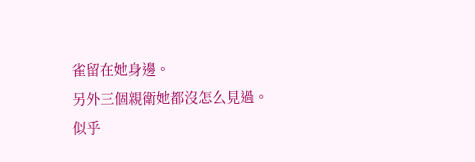雀留在她身邊。
另外三個親衛她都沒怎么見過。
似乎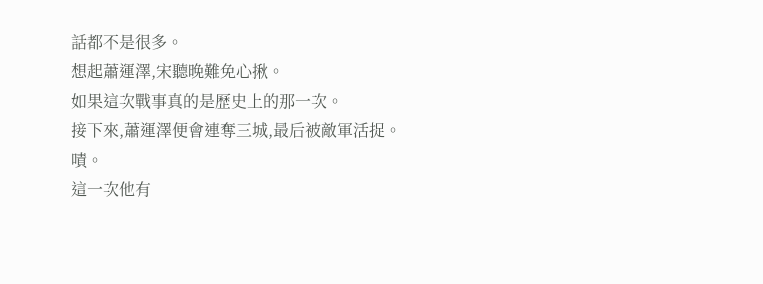話都不是很多。
想起蕭運澤,宋聽晚難免心揪。
如果這次戰事真的是歷史上的那一次。
接下來,蕭運澤便會連奪三城,最后被敵軍活捉。
嘖。
這一次他有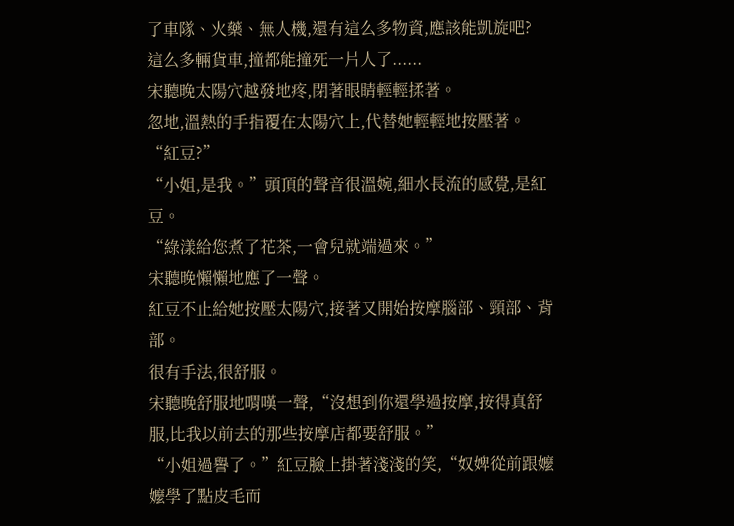了車隊、火藥、無人機,還有這么多物資,應該能凱旋吧?
這么多輛貨車,撞都能撞死一片人了......
宋聽晚太陽穴越發地疼,閉著眼睛輕輕揉著。
忽地,溫熱的手指覆在太陽穴上,代替她輕輕地按壓著。
“紅豆?”
“小姐,是我。”頭頂的聲音很溫婉,細水長流的感覺,是紅豆。
“綠漾給您煮了花茶,一會兒就端過來。”
宋聽晚懶懶地應了一聲。
紅豆不止給她按壓太陽穴,接著又開始按摩腦部、頸部、背部。
很有手法,很舒服。
宋聽晚舒服地喟嘆一聲,“沒想到你還學過按摩,按得真舒服,比我以前去的那些按摩店都要舒服。”
“小姐過譽了。”紅豆臉上掛著淺淺的笑,“奴婢從前跟嬤嬤學了點皮毛而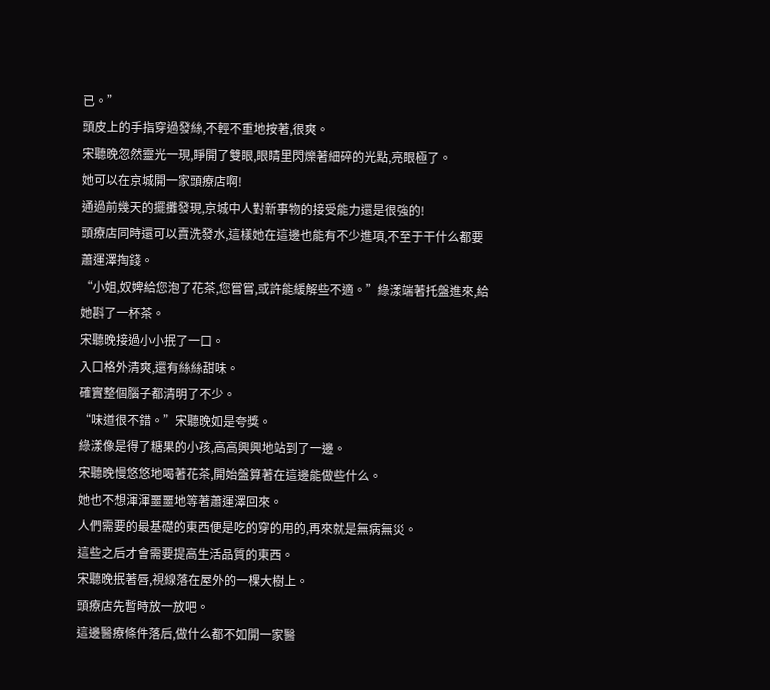已。”
頭皮上的手指穿過發絲,不輕不重地按著,很爽。
宋聽晚忽然靈光一現,睜開了雙眼,眼睛里閃爍著細碎的光點,亮眼極了。
她可以在京城開一家頭療店啊!
通過前幾天的擺攤發現,京城中人對新事物的接受能力還是很強的!
頭療店同時還可以賣洗發水,這樣她在這邊也能有不少進項,不至于干什么都要蕭運澤掏錢。
“小姐,奴婢給您泡了花茶,您嘗嘗,或許能緩解些不適。”綠漾端著托盤進來,給她斟了一杯茶。
宋聽晚接過小小抿了一口。
入口格外清爽,還有絲絲甜味。
確實整個腦子都清明了不少。
“味道很不錯。”宋聽晚如是夸獎。
綠漾像是得了糖果的小孩,高高興興地站到了一邊。
宋聽晚慢悠悠地喝著花茶,開始盤算著在這邊能做些什么。
她也不想渾渾噩噩地等著蕭運澤回來。
人們需要的最基礎的東西便是吃的穿的用的,再來就是無病無災。
這些之后才會需要提高生活品質的東西。
宋聽晚抿著唇,視線落在屋外的一棵大樹上。
頭療店先暫時放一放吧。
這邊醫療條件落后,做什么都不如開一家醫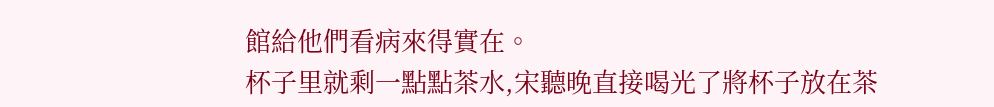館給他們看病來得實在。
杯子里就剩一點點茶水,宋聽晚直接喝光了將杯子放在茶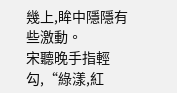幾上,眸中隱隱有些激動。
宋聽晚手指輕勾,“綠漾,紅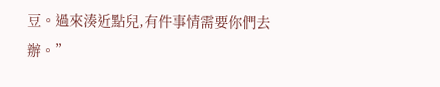豆。過來湊近點兒,有件事情需要你們去辦。”